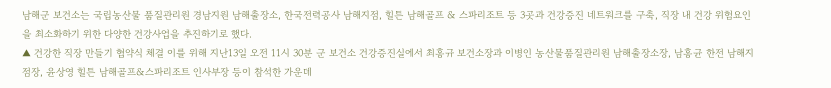남해군 보건소는 국립농산물 품질관리원 경남지원 남해출장소, 한국전력공사 남해지점, 힐튼 남해골프 & 스파리조트 등 3곳과 건강증진 네트워크를 구축, 직장 내 건강 위험요인을 최소화하기 위한 다양한 건강사업을 추진하기로 했다.
▲ 건강한 직장 만들기 협약식 체결 이를 위해 지난13일 오전 11시 30분 군 보건소 건강증진실에서 최홍규 보건소장과 이병인 농산물품질관리원 남해출장소장, 남홍균 한전 남해지점장, 윤상영 힐튼 남해골프&스파리조트 인사부장 등이 참석한 가운데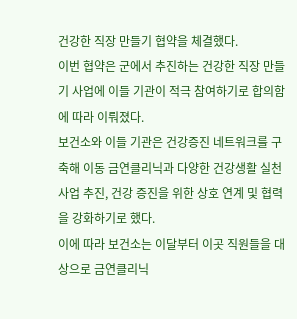건강한 직장 만들기 협약을 체결했다.
이번 협약은 군에서 추진하는 건강한 직장 만들기 사업에 이들 기관이 적극 참여하기로 합의함에 따라 이뤄졌다.
보건소와 이들 기관은 건강증진 네트워크를 구축해 이동 금연클리닉과 다양한 건강생활 실천사업 추진, 건강 증진을 위한 상호 연계 및 협력을 강화하기로 했다.
이에 따라 보건소는 이달부터 이곳 직원들을 대상으로 금연클리닉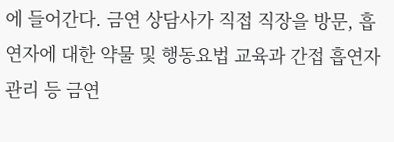에 들어간다. 금연 상담사가 직접 직장을 방문, 흡연자에 대한 약물 및 행동요법 교육과 간접 흡연자 관리 등 금연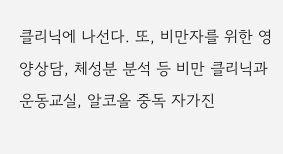클리닉에 나선다. 또, 비만자를 위한 영양상담, 체성분 분석 등 비만 클리닉과 운동교실, 알코올 중독 자가진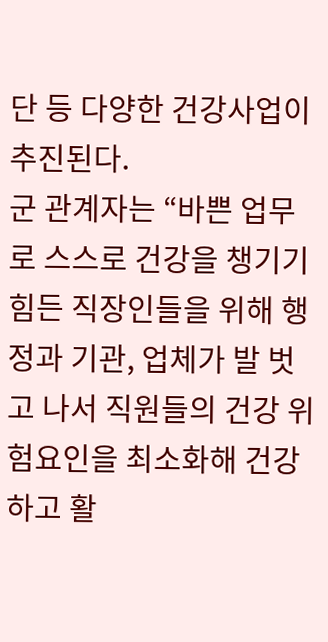단 등 다양한 건강사업이 추진된다.
군 관계자는 “바쁜 업무로 스스로 건강을 챙기기 힘든 직장인들을 위해 행정과 기관, 업체가 발 벗고 나서 직원들의 건강 위험요인을 최소화해 건강하고 활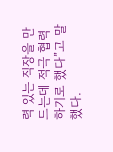력 있는 직장을 만드는데 적극 협력하기로 했다”고 말했다.